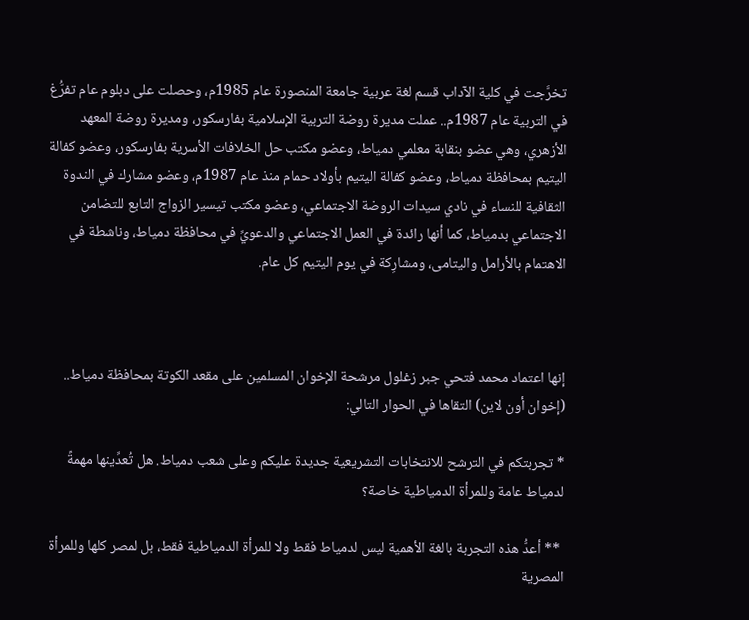تخرَّجت في كلية الآداب قسم لغة عربية جامعة المنصورة عام 1985م، وحصلت على دبلوم عام تفرُّغ في التربية عام 1987م.. عملت مديرة روضة التربية الإسلامية بفارسكور، ومديرة روضة المعهد الأزهري، وهي عضو بنقابة معلمي دمياط، وعضو مكتب حل الخلافات الأسرية بفارسكور، وعضو كفالة اليتيم بمحافظة دمياط، وعضو كفالة اليتيم بأولاد حمام منذ عام 1987م، وعضو مشارك في الندوة الثقافية للنساء في نادي سيدات الروضة الاجتماعي، وعضو مكتب تيسير الزواج التابع للتضامن الاجتماعي بدمياط، كما أنها رائدة في العمل الاجتماعي والدعويِّ في محافظة دمياط، وناشطة في الاهتمام بالأرامل واليتامى، ومشارِكة في يوم اليتيم كل عام.



إنها اعتماد محمد فتحي جبر زغلول مرشحة الإخوان المسلمين على مقعد الكوتة بمحافظة دمياط.. (إخوان أون لاين) التقاها في الحوار التالي:

* تجربتكم في الترشح للانتخابات التشريعية جديدة عليكم وعلى شعب دمياط. هل تُعدِّينها مهمةً لدمياط عامة وللمرأة الدمياطية خاصة؟

 ** أعدُّ هذه التجربة بالغة الأهمية ليس لدمياط فقط ولا للمرأة الدمياطية فقط، بل لمصر كلها وللمرأة المصرية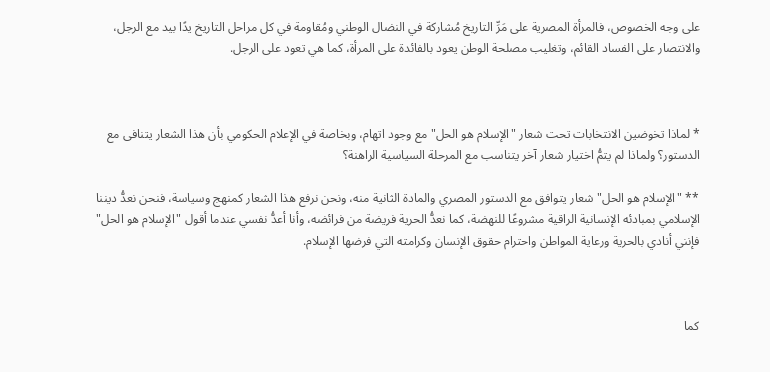على وجه الخصوص، فالمرأة المصرية على مَرِّ التاريخ مُشاركة في النضال الوطني ومُقاومة في كل مراحل التاريخ يدًا بيد مع الرجل، والانتصار على الفساد القائم، وتغليب مصلحة الوطن يعود بالفائدة على المرأة، كما هي تعود على الرجل.



* لماذا تخوضين الانتخابات تحت شعار "الإسلام هو الحل" مع وجود اتهام، وبخاصة في الإعلام الحكومي بأن هذا الشعار يتنافى مع الدستور؟ ولماذا لم يتمُّ اختيار شعار آخر يتناسب مع المرحلة السياسية الراهنة؟

** "الإسلام هو الحل" شعار يتوافق مع الدستور المصري والمادة الثانية منه، ونحن نرفع هذا الشعار كمنهج وسياسة، فنحن نعدُّ ديننا الإسلامي بمبادئه الإنسانية الراقية مشروعًا للنهضة، كما نعدُّ الحرية فريضة من فرائضه، وأنا أعدُّ نفسي عندما أقول "الإسلام هو الحل" فإنني أنادي بالحرية ورعاية المواطن واحترام حقوق الإنسان وكرامته التي فرضها الإسلام.



كما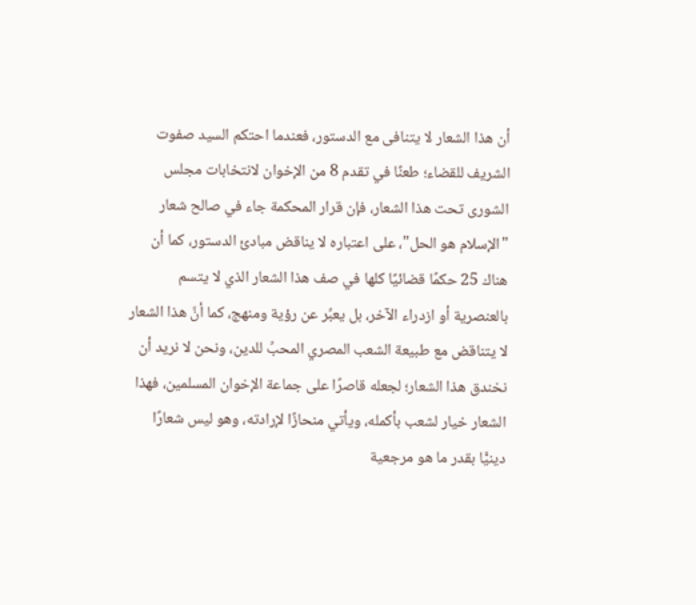أن هذا الشعار لا يتنافى مع الدستور، فعندما احتكم السيد صفوت الشريف للقضاء؛ طعنًا في تقدم 8 من الإخوان لانتخابات مجلس الشورى تحت هذا الشعار، فإن قرار المحكمة جاء في صالح شعار "الإسلام هو الحل"، على اعتباره لا يناقض مبادئ الدستور، كما أن هناك 25 حكمًا قضائيًا كلها في صف هذا الشعار الذي لا يتسم بالعنصرية أو ازدراء الآخر، بل يعبِّر عن رؤية ومنهج، كما أنَّ هذا الشعار لا يتناقض مع طبيعة الشعب المصري المحبِّ للدين، ونحن لا نريد أن نخندق هذا الشعار؛ لجعله قاصرًا على جماعة الإخوان المسلمين، فهذا الشعار خيار لشعب بأكمله، ويأتي منحازًا لإرادته، وهو ليس شعارًا دينيًّا بقدر ما هو مرجعية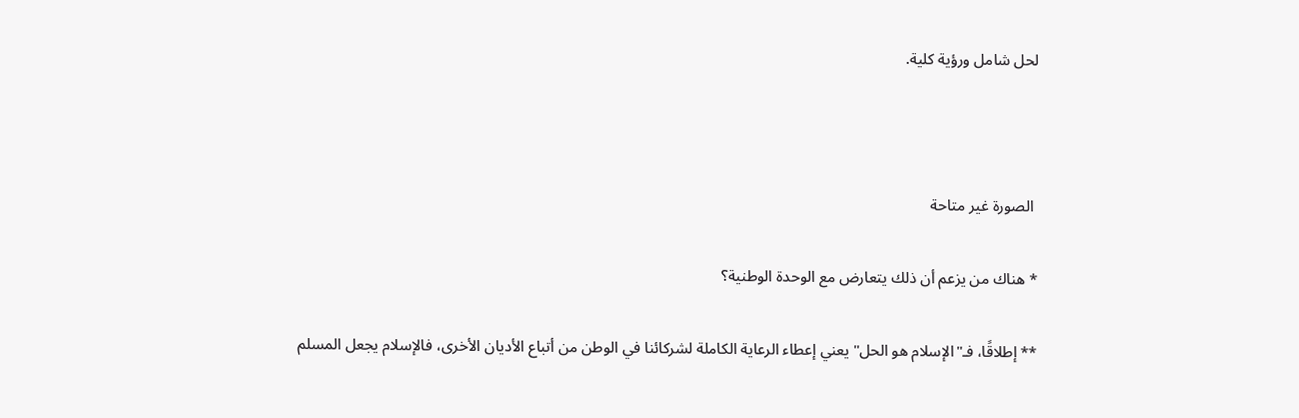لحل شامل ورؤية كلية.



 الصورة غير متاحة

* هناك من يزعم أن ذلك يتعارض مع الوحدة الوطنية؟

** إطلاقًا، فـ"الإسلام هو الحل" يعني إعطاء الرعاية الكاملة لشركائنا في الوطن من أتباع الأديان الأخرى، فالإسلام يجعل المسلم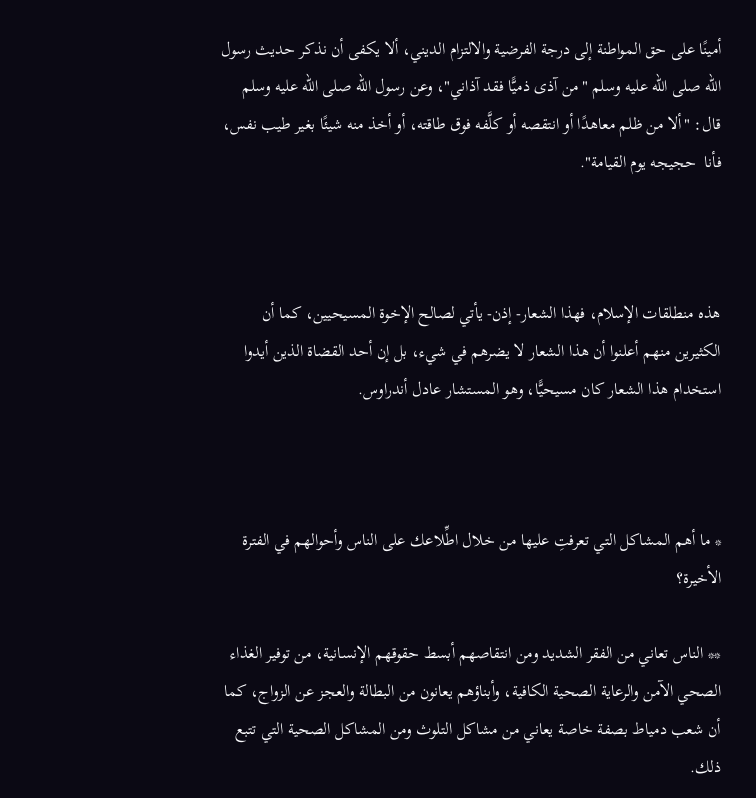أمينًا على حق المواطنة إلى درجة الفرضية والالتزام الديني، ألا يكفى أن نذكر حديث رسول الله صلى الله عليه وسلم "من آذى ذميًّا فقد آذاني"، وعن رسول الله صلى الله عليه وسلم قال: "ألا من ظلم معاهدًا أو انتقصه أو كلَّفه فوق طاقته، أو أخذ منه شيئًا بغير طيب نفس، فأنا  حجيجه يوم القيامة".



هذه منطلقات الإسلام، فهذا الشعار- إذن- يأتي لصالح الإخوة المسيحيين، كما أن الكثيرين منهم أعلنوا أن هذا الشعار لا يضرهم في شيء، بل إن أحد القضاة الذين أيدوا استخدام هذا الشعار كان مسيحيًّا، وهو المستشار عادل أندراوس.



* ما أهم المشاكل التي تعرفتِ عليها من خلال اطِّلاعك على الناس وأحوالهم في الفترة الأخيرة؟

** الناس تعاني من الفقر الشديد ومن انتقاصهم أبسط حقوقهم الإنسانية، من توفير الغذاء الصحي الآمن والرعاية الصحية الكافية، وأبناؤهم يعانون من البطالة والعجز عن الزواج، كما أن شعب دمياط بصفة خاصة يعاني من مشاكل التلوث ومن المشاكل الصحية التي تتبع ذلك.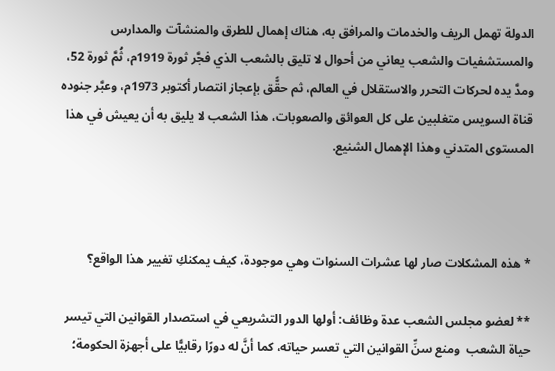الدولة تهمل الريف والخدمات والمرافق به، هناك إهمال للطرق والمنشآت والمدارس والمستشفيات والشعب يعاني من أحوال لا تليق بالشعب الذي فجَّر ثورة 1919م، ثُمَّ ثورة 52، ومدَّ يده لحركات التحرر والاستقلال في العالم، ثم حقًّق بإعجاز انتصار أكتوبر 1973م، وعبَّر جنوده قناة السويس متغلبين على كل العوائق والصعوبات، هذا الشعب لا يليق به أن يعيش في هذا المستوى المتدني وهذا الإهمال الشنيع.



* هذه المشكلات صار لها عشرات السنوات وهي موجودة، كيف يمكنكِ تغيير هذا الواقع؟

** لعضو مجلس الشعب عدة وظائف: أولها الدور التشريعي في استصدار القوانين التي تيسر حياة الشعب  ومنع سنِّ القوانين التي تعسر حياته، كما أنَّ له دورًا رقابيًّا على أجهزة الحكومة؛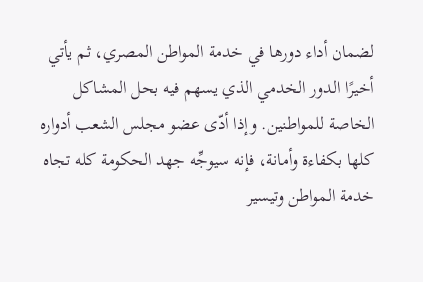لضمان أداء دورها في خدمة المواطن المصري، ثم يأتي أخيرًا الدور الخدمي الذي يسهم فيه بحل المشاكل الخاصة للمواطنين. وإذا أدّى عضو مجلس الشعب أدواره كلها بكفاءة وأمانة، فإنه سيوجِّه جهد الحكومة كله تجاه خدمة المواطن وتيسير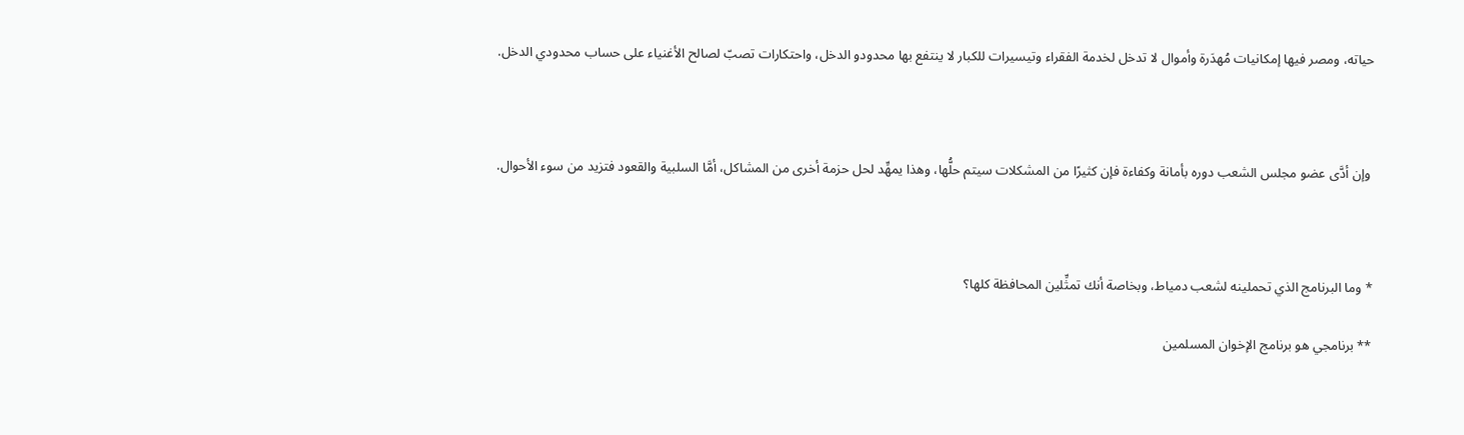حياته، ومصر فيها إمكانيات مُهدَرة وأموال لا تدخل لخدمة الفقراء وتيسيرات للكبار لا ينتفع بها محدودو الدخل، واحتكارات تصبّ لصالح الأغنياء على حساب محدودي الدخل.



 وإن أدَّى عضو مجلس الشعب دوره بأمانة وكفاءة فإن كثيرًا من المشكلات سيتم حلُّها، وهذا يمهِّد لحل حزمة أخرى من المشاكل، أمَّا السلبية والقعود فتزيد من سوء الأحوال.



* وما البرنامج الذي تحملينه لشعب دمياط، وبخاصة أنك تمثِّلين المحافظة كلها؟

** برنامجي هو برنامج الإخوان المسلمين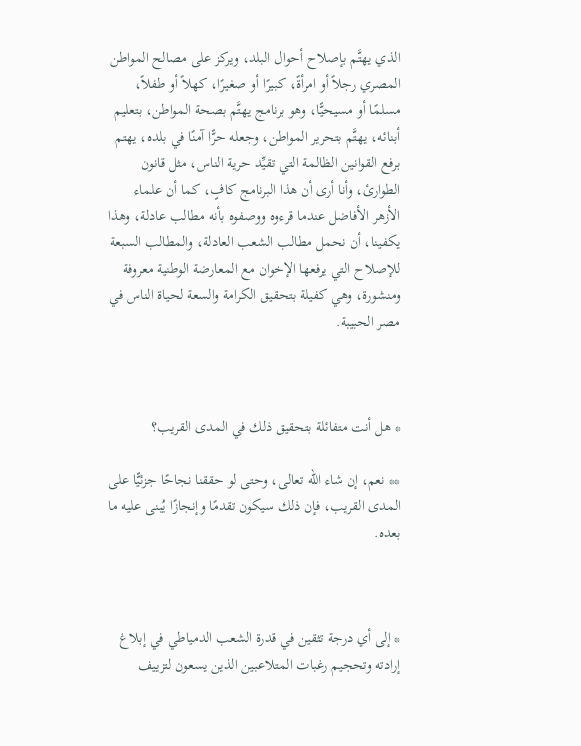الذي يهتَّم بإصلاح أحوال البلد، ويركز على مصالح المواطن المصري رجلاً أو امرأةً، كبيرًا أو صغيرًا، كهلاً أو طفلاً، مسلمًا أو مسيحيًّا، وهو برنامج يهتَّم بصحة المواطن، بتعليم أبنائه، يهتَّم بتحرير المواطن، وجعله حرًّا آمنًا في بلده، يهتم برفع القوانين الظالمة التي تقيِّد حرية الناس، مثل قانون الطوارئ، وأنا أرى أن هذا البرنامج كافٍ، كما أن علماء الأزهر الأفاضل عندما قرءوه ووصفوه بأنه مطالب عادلة، وهذا يكفينا، أن نحمل مطالب الشعب العادلة، والمطالب السبعة للإصلاح التي يرفعها الإخوان مع المعارضة الوطنية معروفة ومنشورة، وهي كفيلة بتحقيق الكرامة والسعة لحياة الناس في مصر الحبيبة.



* هل أنت متفائلة بتحقيق ذلك في المدى القريب؟

** نعم، إن شاء الله تعالى، وحتى لو حققنا نجاحًا جزئيًّا على المدى القريب، فإن ذلك سيكون تقدمًا وإنجازًا يُبنى عليه ما بعده.



* إلى أي درجة تثقين في قدرة الشعب الدمياطي في إبلاغ إرادته وتحجيم رغبات المتلاعبين الذين يسعون لتزييف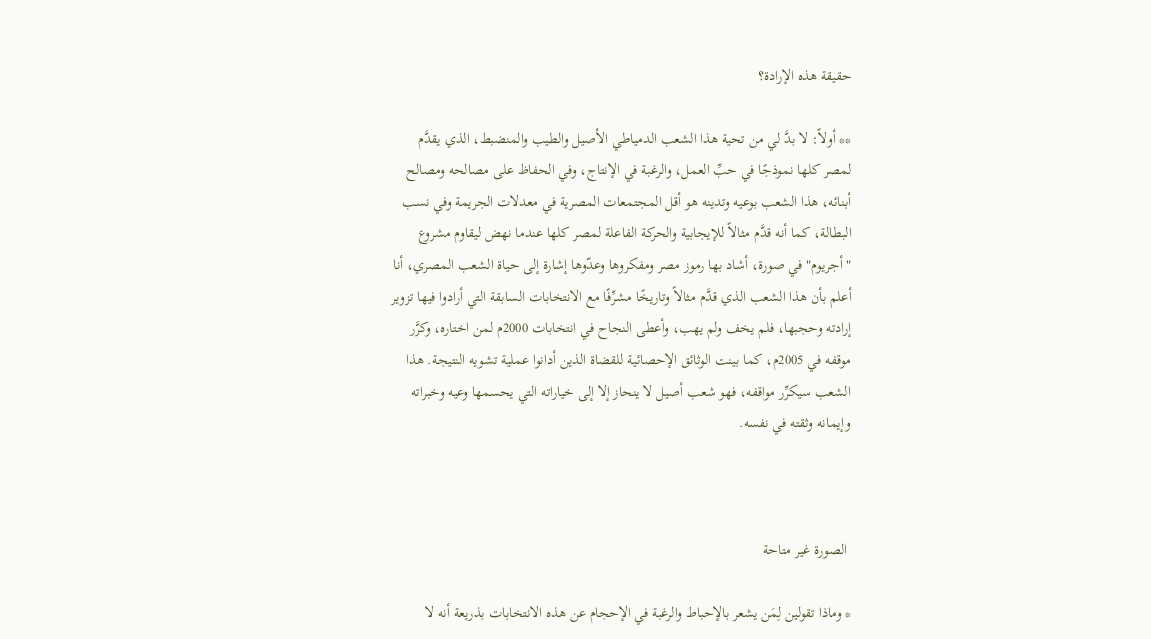حقيقة هذه الإرادة؟

** أولاً: لا بدَّ لي من تحية هذا الشعب الدمياطي الأصيل والطيب والمنضبط، الذي يقدَّم لمصر كلها نموذجًا في حبِّ العمل، والرغبة في الإنتاج، وفي الحفاظ على مصالحه ومصالح أبنائه، هذا الشعب بوعيه وتدينه هو أقل المجتمعات المصرية في معدلات الجريمة وفي نسب البطالة، كما أنه قدَّم مثالاً للإيجابية والحركة الفاعلة لمصر كلها عندما نهض ليقاوم مشروع "أجريوم" في صورة، أشاد بها رموز مصر ومفكروها وعدّوها إشارة إلى حياة الشعب المصري، أنا أعلم بأن هذا الشعب الذي قدَّم مثالاً وتاريخًا مشرِّفًا مع الانتخابات السابقة التي أرادوا فيها تزوير إرادته وحجبها، فلم يخف ولم يهب، وأعطى النجاح في انتخابات 2000م لمن اختاره، وكرَّر موقفه في 2005م، كما بينت الوثائق الإحصائية للقضاة الذين أدانوا عملية تشويه النتيجة. هذا الشعب سيكرِّر مواقفه، فهو شعب أصيل لا ينحاز إلا إلى خياراته التي يحسمها وعيه وخبراته وإيمانه وثقته في نفسه.



 الصورة غير متاحة

* وماذا تقولين لِمَن يشعر بالإحباط والرغبة في الإحجام عن هذه الانتخابات بذريعة أنه لا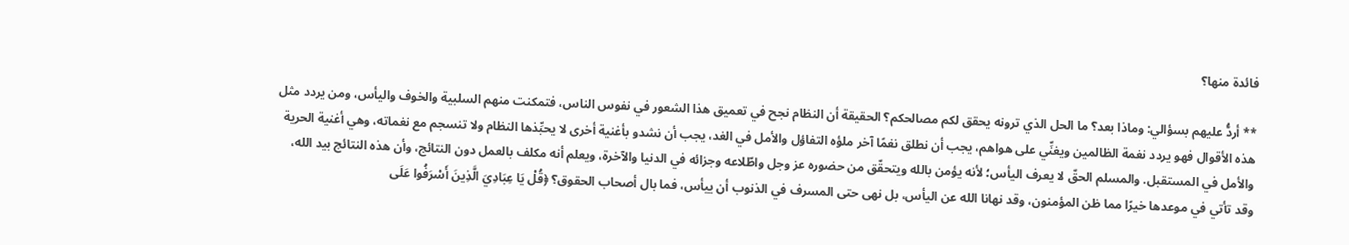فائدة منها؟

** أردُّ عليهم بسؤالي: وماذا بعد؟ ما الحل الذي ترونه يحقق لكم مصالحكم؟ الحقيقة أن النظام نجح في تعميق هذا الشعور في نفوس الناس، فتمكنت منهم السلبية والخوف واليأس، ومن يردد مثل هذه الأقوال فهو يردد نغمة الظالمين ويغنِّي على هواهم، يجب أن نطلق نغمًا آخر ملؤه التفاؤل والأمل في الغد، يجب أن نشدو بأغنية أخرى لا يحبِّذها النظام ولا تنسجم مع نغماته، وهي أغنية الحرية والأمل في المستقبل. والمسلم الحقّ لا يعرف اليأس؛ لأنه يؤمن بالله ويتحقّق من حضوره عز وجل واطّلاعه وجزائه في الدنيا والآخرة، ويعلم أنه مكلف بالعمل دون النتائج، وأن هذه النتائج بيد الله، وقد تأتي في موعدها خيرًا مما ظن المؤمنون، وقد نهانا الله عن اليأس، بل نهى حتى المسرف في الذنوب أن ييأس، فما بال أصحاب الحقوق؟ ﴿قُلْ يَا عِبَادِيَ الَّذِينَ أَسْرَفُوا عَلَى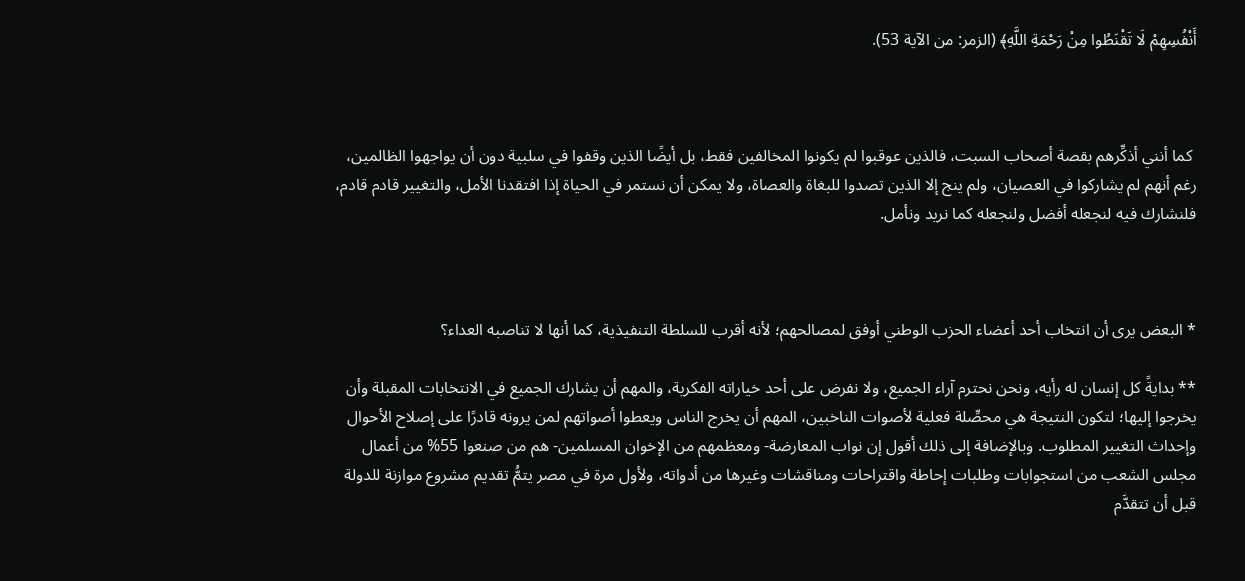أَنْفُسِهِمْ لَا تَقْنَطُوا مِنْ رَحْمَةِ اللَّهِ﴾ (الزمر: من الآية 53).



 كما أنني أذكِّرهم بقصة أصحاب السبت، فالذين عوقبوا لم يكونوا المخالفين فقط، بل أيضًا الذين وقفوا في سلبية دون أن يواجهوا الظالمين، رغم أنهم لم يشاركوا في العصيان، ولم ينج إلا الذين تصدوا للبغاة والعصاة، ولا يمكن أن نستمر في الحياة إذا افتقدنا الأمل، والتغيير قادم قادم، فلنشارك فيه لنجعله أفضل ولنجعله كما نريد ونأمل.



* البعض يرى أن انتخاب أحد أعضاء الحزب الوطني أوفق لمصالحهم؛ لأنه أقرب للسلطة التنفيذية، كما أنها لا تناصبه العداء؟

** بدايةً كل إنسان له رأيه، ونحن نحترم آراء الجميع، ولا نفرض على أحد خياراته الفكرية، والمهم أن يشارك الجميع في الانتخابات المقبلة وأن يخرجوا إليها؛ لتكون النتيجة هي محصِّلة فعلية لأصوات الناخبين، المهم أن يخرج الناس ويعطوا أصواتهم لمن يرونه قادرًا على إصلاح الأحوال وإحداث التغيير المطلوب. وبالإضافة إلى ذلك أقول إن نواب المعارضة- ومعظمهم من الإخوان المسلمين- هم من صنعوا 55% من أعمال مجلس الشعب من استجوابات وطلبات إحاطة واقتراحات ومناقشات وغيرها من أدواته، ولأول مرة في مصر يتمُّ تقديم مشروع موازنة للدولة قبل أن تتقدَّم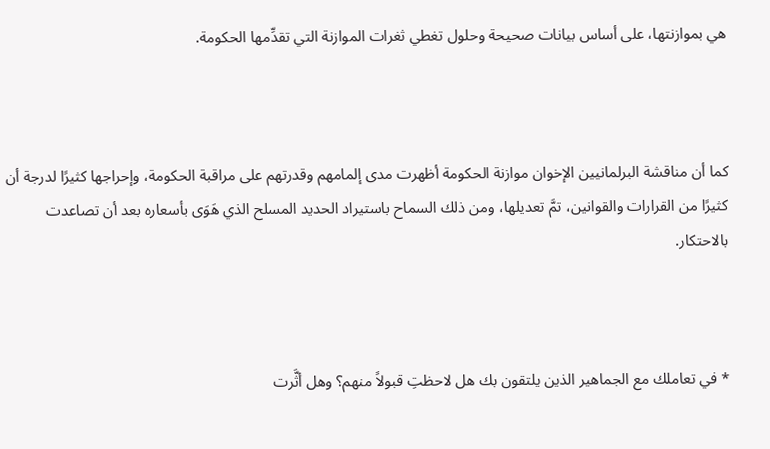هي بموازنتها، على أساس بيانات صحيحة وحلول تغطي ثغرات الموازنة التي تقدِّمها الحكومة.



كما أن مناقشة البرلمانيين الإخوان موازنة الحكومة أظهرت مدى إلمامهم وقدرتهم على مراقبة الحكومة، وإحراجها كثيرًا لدرجة أن كثيرًا من القرارات والقوانين، تمَّ تعديلها، ومن ذلك السماح باستيراد الحديد المسلح الذي هَوَى بأسعاره بعد أن تصاعدت بالاحتكار.



* في تعاملك مع الجماهير الذين يلتقون بك هل لاحظتِ قبولاً منهم؟ وهل أثَّرت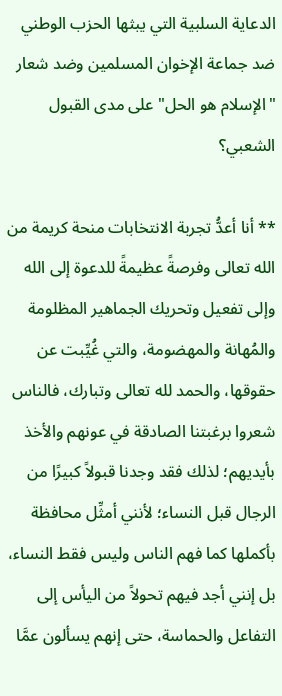الدعاية السلبية التي يبثها الحزب الوطني ضد جماعة الإخوان المسلمين وضد شعار "الإسلام هو الحل" على مدى القبول الشعبي؟

** أنا أعدُّ تجربة الانتخابات منحة كريمة من الله تعالى وفرصةً عظيمةً للدعوة إلى الله وإلى تفعيل وتحريك الجماهير المظلومة والمُهانة والمهضومة، والتي غُيِّبت عن حقوقها، والحمد لله تعالى وتبارك، فالناس شعروا برغبتنا الصادقة في عونهم والأخذ بأيديهم؛ لذلك فقد وجدنا قبولاً كبيرًا من الرجال قبل النساء؛ لأنني أمثِّل محافظة بأكملها كما فهم الناس وليس فقط النساء، بل إنني أجد فيهم تحولاً من اليأس إلى التفاعل والحماسة، حتى إنهم يسألون عمَّا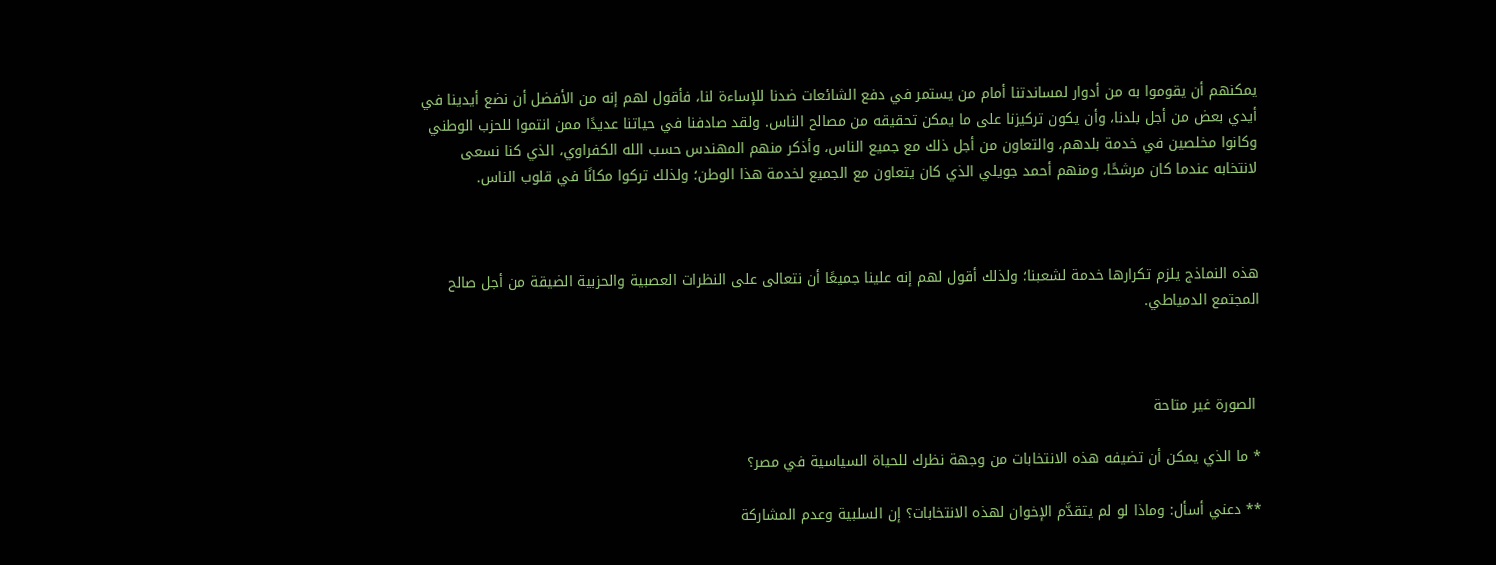يمكنهم أن يقوموا به من أدوار لمساندتنا أمام من يستمر في دفع الشائعات ضدنا للإساءة لنا، فأقول لهم إنه من الأفضل أن نضع أيدينا في أيدي بعض من أجل بلدنا، وأن يكون تركيزنا على ما يمكن تحقيقه من مصالح الناس. ولقد صادفنا في حياتنا عديدًا ممن انتموا للحزب الوطني وكانوا مخلصين في خدمة بلدهم، والتعاون من أجل ذلك مع جميع الناس، وأذكر منهم المهندس حسب الله الكفراوي، الذي كنا نسعى لانتخابه عندما كان مرشحًا، ومنهم أحمد جويلي الذي كان يتعاون مع الجميع لخدمة هذا الوطن؛ ولذلك تركوا مكانًا في قلوب الناس.



هذه النماذج يلزم تكرارها خدمة لشعبنا؛ ولذلك أقول لهم إنه علينا جميعًا أن نتعالى على النظرات العصبية والحزبية الضيقة من أجل صالح المجتمع الدمياطي.



 الصورة غير متاحة

* ما الذي يمكن أن تضيفه هذه الانتخابات من وجهة نظرك للحياة السياسية في مصر؟

** دعني أسأل: وماذا لو لم يتقدَّم الإخوان لهذه الانتخابات؟ إن السلبية وعدم المشاركة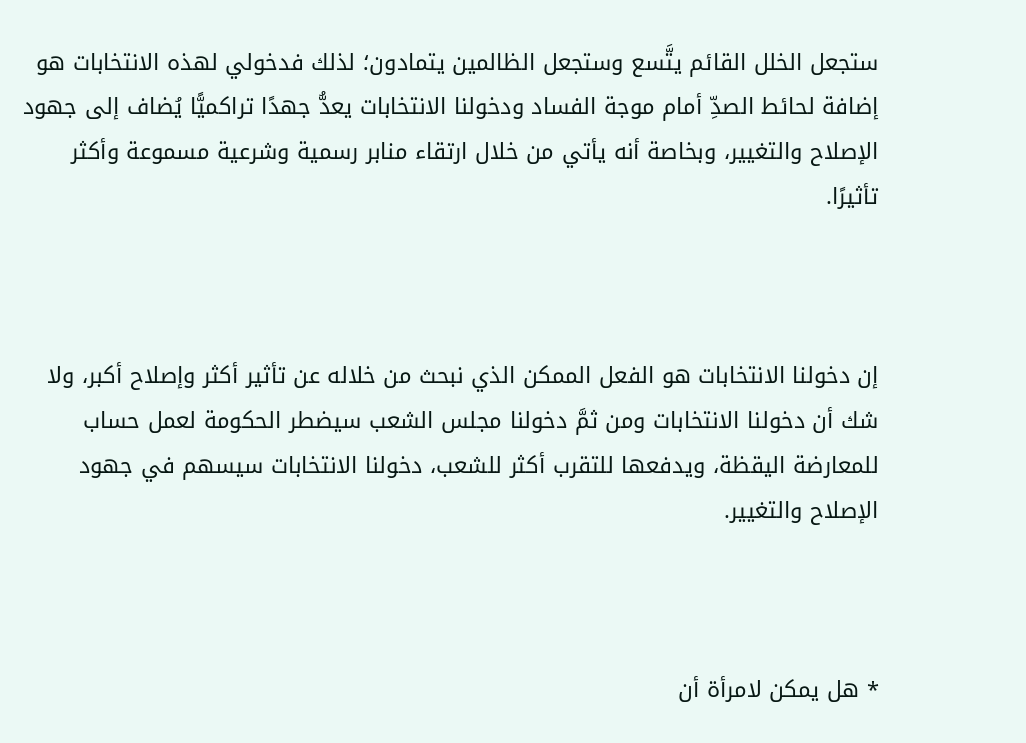ستجعل الخلل القائم يتَّسع وستجعل الظالمين يتمادون؛ لذلك فدخولي لهذه الانتخابات هو إضافة لحائط الصدِّ أمام موجة الفساد ودخولنا الانتخابات يعدُّ جهدًا تراكميًّا يُضاف إلى جهود الإصلاح والتغيير، وبخاصة أنه يأتي من خلال ارتقاء منابر رسمية وشرعية مسموعة وأكثر تأثيرًا.



إن دخولنا الانتخابات هو الفعل الممكن الذي نبحث من خلاله عن تأثير أكثر وإصلاح أكبر، ولا شك أن دخولنا الانتخابات ومن ثمَّ دخولنا مجلس الشعب سيضطر الحكومة لعمل حساب للمعارضة اليقظة، ويدفعها للتقرب أكثر للشعب، دخولنا الانتخابات سيسهم في جهود الإصلاح والتغيير.



* هل يمكن لامرأة أن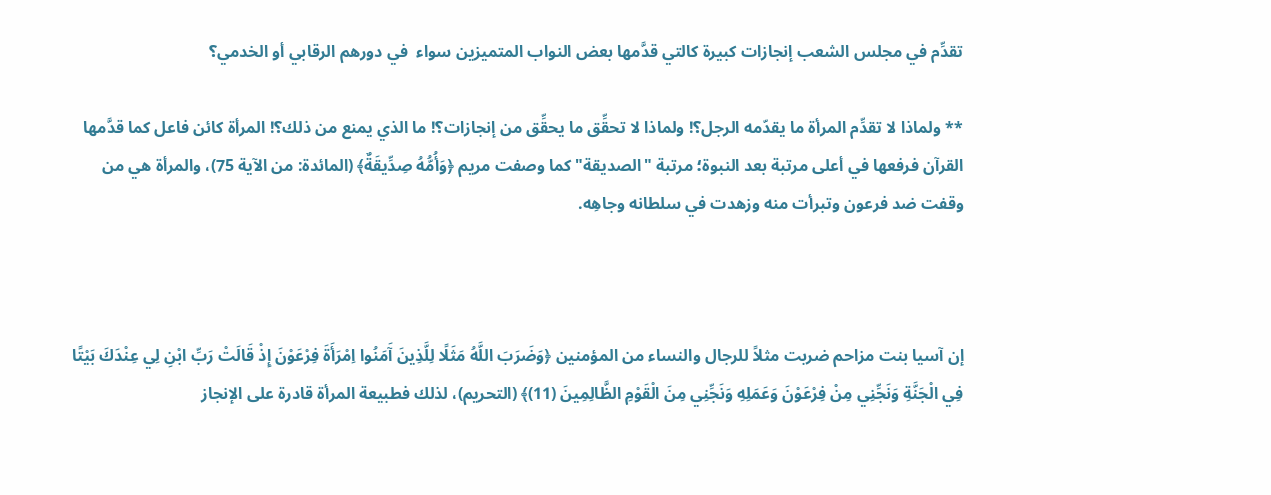تقدِّم في مجلس الشعب إنجازات كبيرة كالتي قدَّمها بعض النواب المتميزين سواء  في دورهم الرقابي أو الخدمي؟

** ولماذا لا تقدِّم المرأة ما يقدّمه الرجل؟! ولماذا لا تحقِّق ما يحقِّق من إنجازات؟! ما الذي يمنع من ذلك؟! المرأة كائن فاعل كما قدَّمها القرآن فرفعها في أعلى مرتبة بعد النبوة؛ مرتبة "الصديقة" كما وصفت مريم ﴿وَأُمُّهُ صِدِّيقَةٌ﴾ (المائدة: من الآية 75)، والمرأة هي من وقفت ضد فرعون وتبرأت منه وزهدت في سلطانه وجاهِه.



إن آسيا بنت مزاحم ضربت مثلاً للرجال والنساء من المؤمنين ﴿وَضَرَبَ اللَّهُ مَثَلًا لِلَّذِينَ آَمَنُوا اِمْرَأَةَ فِرْعَوْنَ إِذْ قَالَتْ رَبِّ ابْنِ لِي عِنْدَكَ بَيْتًا فِي الْجَنَّةِ وَنَجِّنِي مِنْ فِرْعَوْنَ وَعَمَلِهِ وَنَجِّنِي مِنَ الْقَوْمِ الظَّالِمِينَ (11)﴾ (التحريم)، لذلك فطبيعة المرأة قادرة على الإنجاز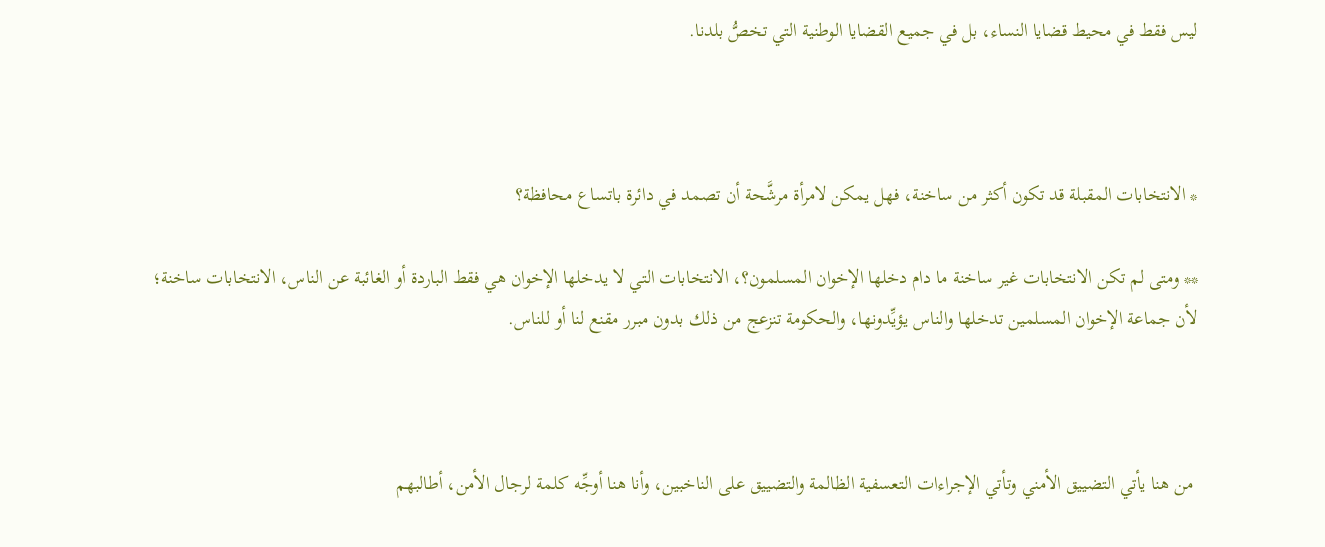ليس فقط في محيط قضايا النساء، بل في جميع القضايا الوطنية التي تخصُّ بلدنا.



* الانتخابات المقبلة قد تكون أكثر من ساخنة، فهل يمكن لامرأة مرشَّحة أن تصمد في دائرة باتساع محافظة؟

** ومتى لم تكن الانتخابات غير ساخنة ما دام دخلها الإخوان المسلمون؟، الانتخابات التي لا يدخلها الإخوان هي فقط الباردة أو الغائبة عن الناس، الانتخابات ساخنة؛ لأن جماعة الإخوان المسلمين تدخلها والناس يؤيِّدونها، والحكومة تنزعج من ذلك بدون مبرر مقنع لنا أو للناس.



 من هنا يأتي التضييق الأمني وتأتي الإجراءات التعسفية الظالمة والتضييق على الناخبين، وأنا هنا أوجِّه كلمة لرجال الأمن، أطالبهم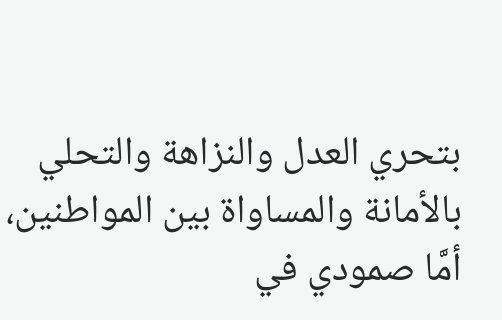بتحري العدل والنزاهة والتحلي بالأمانة والمساواة بين المواطنين، أمَّا صمودي في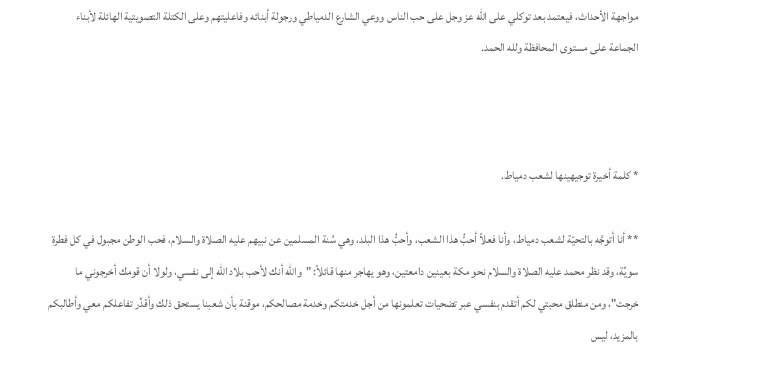مواجهة الأحداث، فيعتمد بعد توكلي على الله عز وجل على حب الناس ووعي الشارع الدمياطي ورجولة أبنائه وفاعليتهم وعلى الكتلة التصويتية الهائلة لأبناء الجماعة على مستوى المحافظة ولله الحمد.



* كلمة أخيرة توجيهينها لشعب دمياط.

** أنا أتوجَّه بالتحيّة لشعب دمياط، وأنا فعلاً أحبُّ هذا الشعب، وأحبُّ هذا البلد، وهي سُنة المسلمين عن نبيهم عليه الصلاة والسلام، فحب الوطن مجبول في كل فطرة سويِّة، وقد نظر محمد عليه الصلاة والسلام نحو مكة بعينين دامعتين، وهو يهاجر منها قائلاً: "والله أنك لأحب بلاد الله إلى نفسي، ولولا أن قومك أخرجوني ما خرجت"، ومن منطلق محبتي لكم أتقدم بنفسي عبر تضحيات تعلمونها من أجل خدمتكم وخدمة مصالحكم، موقنة بأن شعبنا يستحق ذلك وأقدِّر تفاعلكم معي وأطالبكم بالمزيد، ليس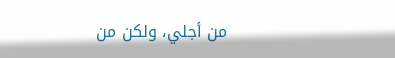من أجلي، ولكن من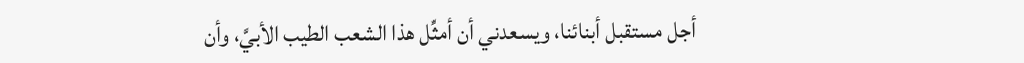أجل مستقبل أبنائنا، ويسعدني أن أمثِّل هذا الشعب الطيب الأبيَّ، وأن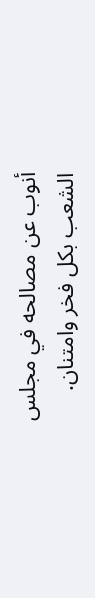أنوب عن مصالحه في مجلس الشعب بكل فخر وامتنان.